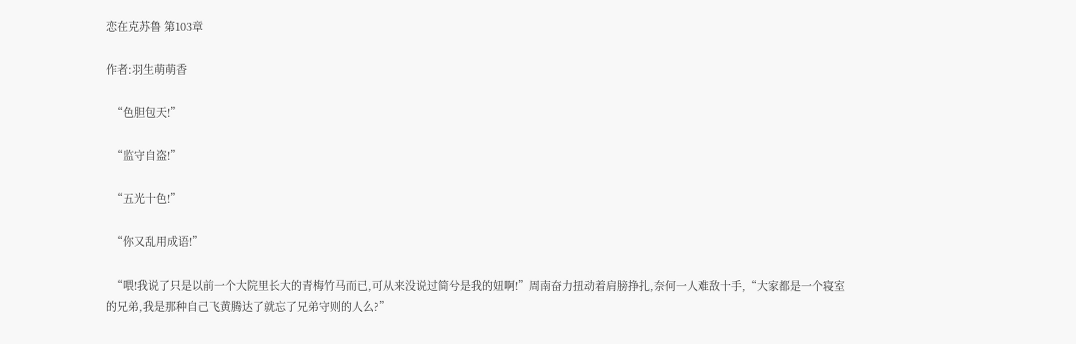恋在克苏鲁 第103章

作者:羽生萌萌香

  “色胆包天!”

  “监守自盗!”

  “五光十色!”

  “你又乱用成语!”

  “喂!我说了只是以前一个大院里长大的青梅竹马而已,可从来没说过简兮是我的妞啊!”周南奋力扭动着肩膀挣扎,奈何一人难敌十手,“大家都是一个寝室的兄弟,我是那种自己飞黄腾达了就忘了兄弟守则的人么?”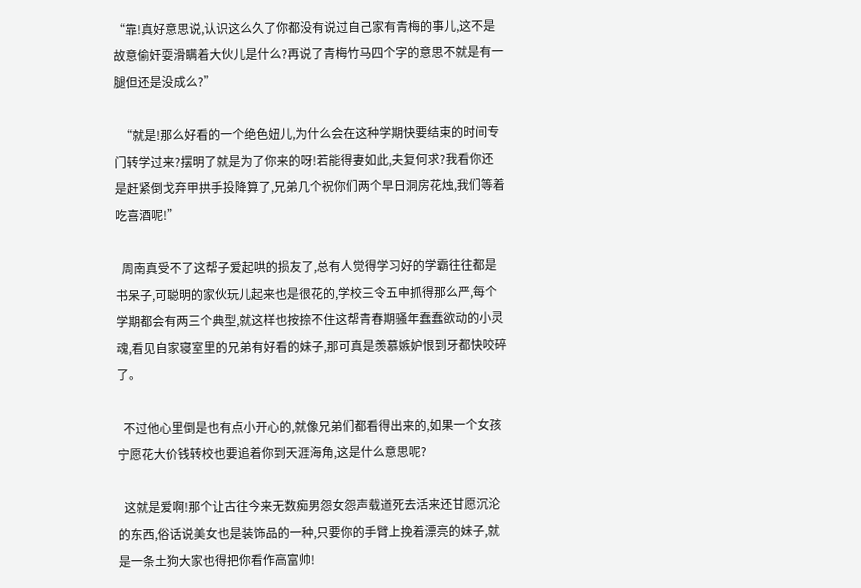“靠!真好意思说,认识这么久了你都没有说过自己家有青梅的事儿,这不是故意偷奸耍滑瞒着大伙儿是什么?再说了青梅竹马四个字的意思不就是有一腿但还是没成么?”

  “就是!那么好看的一个绝色妞儿,为什么会在这种学期快要结束的时间专门转学过来?摆明了就是为了你来的呀!若能得妻如此,夫复何求?我看你还是赶紧倒戈弃甲拱手投降算了,兄弟几个祝你们两个早日洞房花烛,我们等着吃喜酒呢!”

  周南真受不了这帮子爱起哄的损友了,总有人觉得学习好的学霸往往都是书呆子,可聪明的家伙玩儿起来也是很花的,学校三令五申抓得那么严,每个学期都会有两三个典型,就这样也按捺不住这帮青春期骚年蠢蠢欲动的小灵魂,看见自家寝室里的兄弟有好看的妹子,那可真是羡慕嫉妒恨到牙都快咬碎了。

  不过他心里倒是也有点小开心的,就像兄弟们都看得出来的,如果一个女孩宁愿花大价钱转校也要追着你到天涯海角,这是什么意思呢?

  这就是爱啊!那个让古往今来无数痴男怨女怨声载道死去活来还甘愿沉沦的东西,俗话说美女也是装饰品的一种,只要你的手臂上挽着漂亮的妹子,就是一条土狗大家也得把你看作高富帅!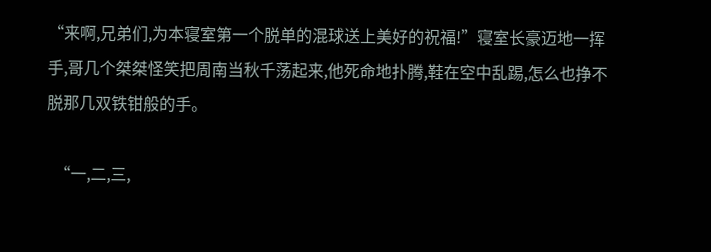“来啊,兄弟们,为本寝室第一个脱单的混球送上美好的祝福!”寝室长豪迈地一挥手,哥几个桀桀怪笑把周南当秋千荡起来,他死命地扑腾,鞋在空中乱踢,怎么也挣不脱那几双铁钳般的手。

  “一,二,三,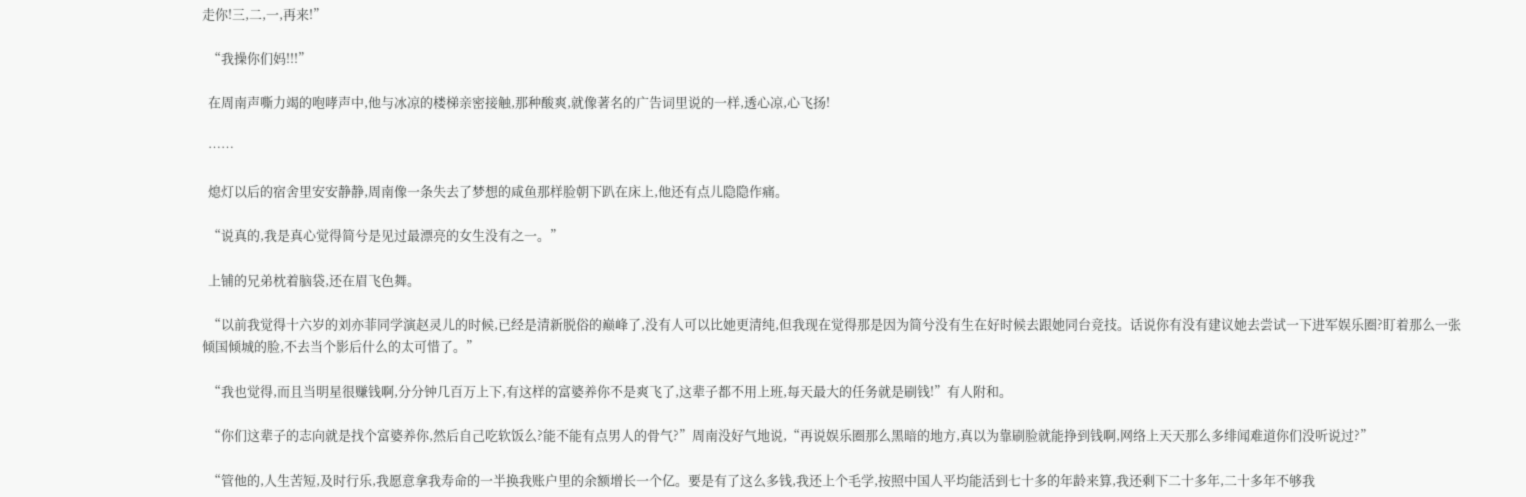走你!三,二,一,再来!”

  “我操你们妈!!!”

  在周南声嘶力竭的咆哮声中,他与冰凉的楼梯亲密接触,那种酸爽,就像著名的广告词里说的一样,透心凉,心飞扬!

  ……

  熄灯以后的宿舍里安安静静,周南像一条失去了梦想的咸鱼那样脸朝下趴在床上,他还有点儿隐隐作痛。

  “说真的,我是真心觉得简兮是见过最漂亮的女生没有之一。”

  上铺的兄弟枕着脑袋,还在眉飞色舞。

  “以前我觉得十六岁的刘亦菲同学演赵灵儿的时候,已经是清新脱俗的巅峰了,没有人可以比她更清纯,但我现在觉得那是因为简兮没有生在好时候去跟她同台竞技。话说你有没有建议她去尝试一下进军娱乐圈?盯着那么一张倾国倾城的脸,不去当个影后什么的太可惜了。”

  “我也觉得,而且当明星很赚钱啊,分分钟几百万上下,有这样的富婆养你不是爽飞了,这辈子都不用上班,每天最大的任务就是刷钱!”有人附和。

  “你们这辈子的志向就是找个富婆养你,然后自己吃软饭么?能不能有点男人的骨气?”周南没好气地说,“再说娱乐圈那么黑暗的地方,真以为靠刷脸就能挣到钱啊,网络上天天那么多绯闻难道你们没听说过?”

  “管他的,人生苦短,及时行乐,我愿意拿我寿命的一半换我账户里的余额增长一个亿。要是有了这么多钱,我还上个毛学,按照中国人平均能活到七十多的年龄来算,我还剩下二十多年,二十多年不够我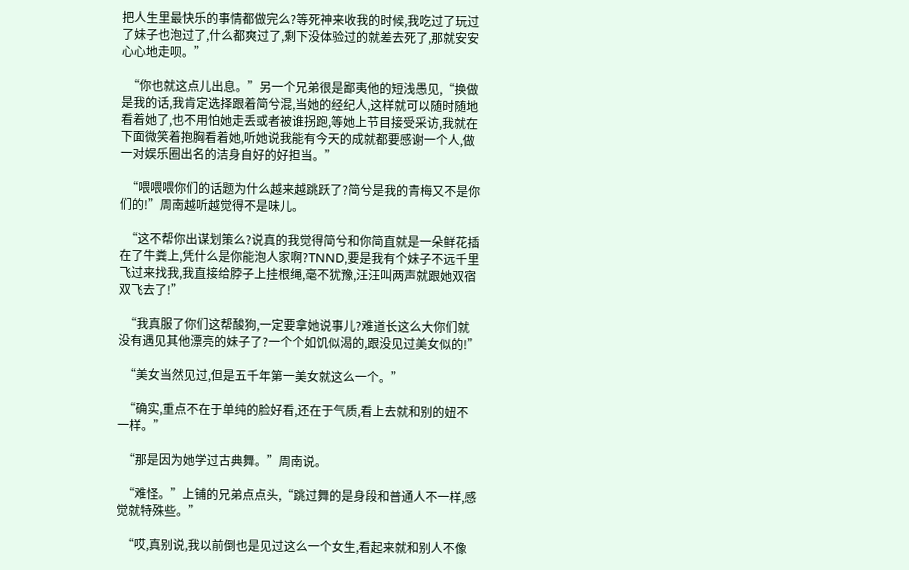把人生里最快乐的事情都做完么?等死神来收我的时候,我吃过了玩过了妹子也泡过了,什么都爽过了,剩下没体验过的就差去死了,那就安安心心地走呗。”

  “你也就这点儿出息。”另一个兄弟很是鄙夷他的短浅愚见,“换做是我的话,我肯定选择跟着简兮混,当她的经纪人,这样就可以随时随地看着她了,也不用怕她走丢或者被谁拐跑,等她上节目接受采访,我就在下面微笑着抱胸看着她,听她说我能有今天的成就都要感谢一个人,做一对娱乐圈出名的洁身自好的好担当。”

  “喂喂喂你们的话题为什么越来越跳跃了?简兮是我的青梅又不是你们的!”周南越听越觉得不是味儿。

  “这不帮你出谋划策么?说真的我觉得简兮和你简直就是一朵鲜花插在了牛粪上,凭什么是你能泡人家啊?TNND,要是我有个妹子不远千里飞过来找我,我直接给脖子上挂根绳,毫不犹豫,汪汪叫两声就跟她双宿双飞去了!”

  “我真服了你们这帮酸狗,一定要拿她说事儿?难道长这么大你们就没有遇见其他漂亮的妹子了?一个个如饥似渴的,跟没见过美女似的!”

  “美女当然见过,但是五千年第一美女就这么一个。”

  “确实,重点不在于单纯的脸好看,还在于气质,看上去就和别的妞不一样。”

  “那是因为她学过古典舞。”周南说。

  “难怪。”上铺的兄弟点点头,“跳过舞的是身段和普通人不一样,感觉就特殊些。”

  “哎,真别说,我以前倒也是见过这么一个女生,看起来就和别人不像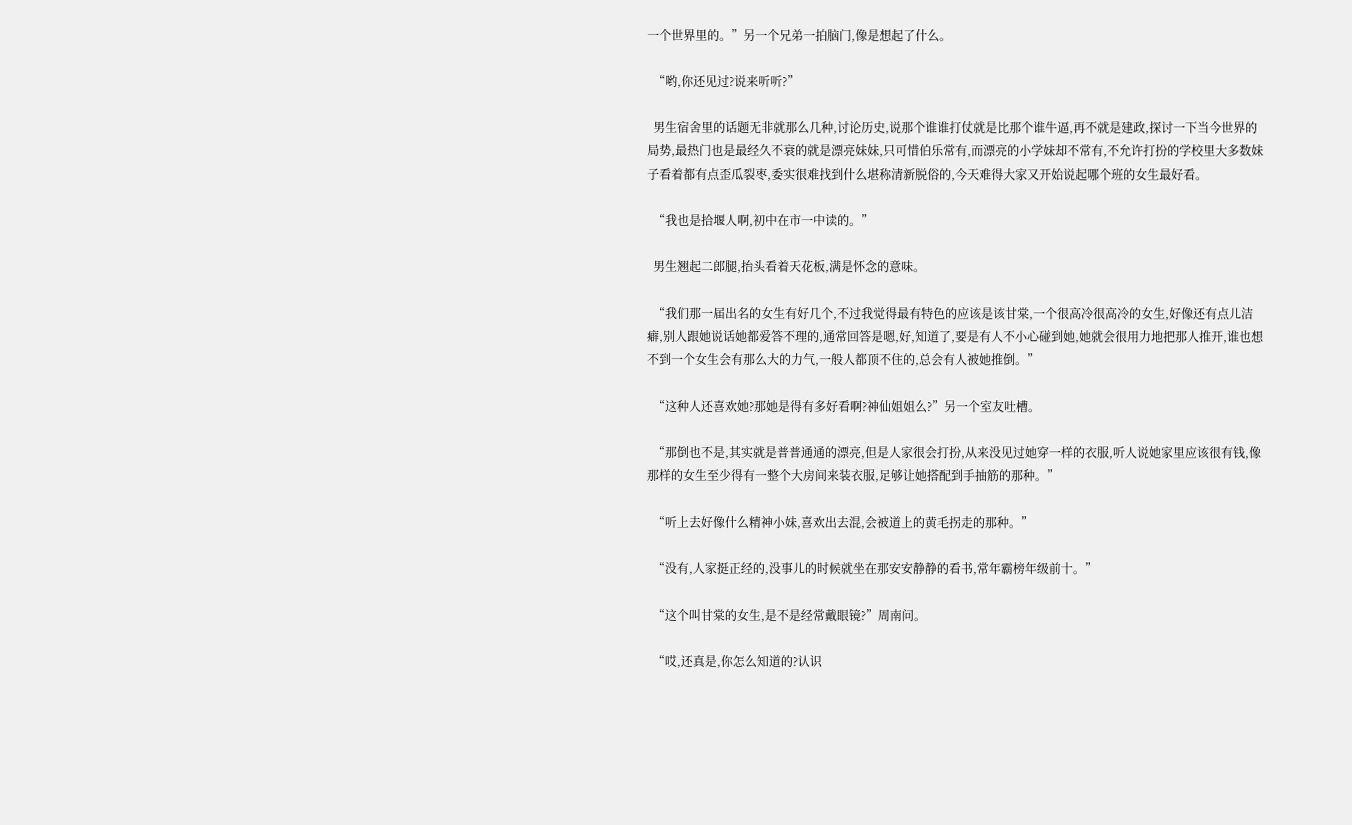一个世界里的。”另一个兄弟一拍脑门,像是想起了什么。

  “哟,你还见过?说来听听?”

  男生宿舍里的话题无非就那么几种,讨论历史,说那个谁谁打仗就是比那个谁牛逼,再不就是建政,探讨一下当今世界的局势,最热门也是最经久不衰的就是漂亮妹妹,只可惜伯乐常有,而漂亮的小学妹却不常有,不允许打扮的学校里大多数妹子看着都有点歪瓜裂枣,委实很难找到什么堪称清新脱俗的,今天难得大家又开始说起哪个班的女生最好看。

  “我也是拾堰人啊,初中在市一中读的。”

  男生翘起二郎腿,抬头看着天花板,满是怀念的意味。

  “我们那一届出名的女生有好几个,不过我觉得最有特色的应该是该甘棠,一个很高冷很高冷的女生,好像还有点儿洁癖,别人跟她说话她都爱答不理的,通常回答是嗯,好,知道了,要是有人不小心碰到她,她就会很用力地把那人推开,谁也想不到一个女生会有那么大的力气,一般人都顶不住的,总会有人被她推倒。”

  “这种人还喜欢她?那她是得有多好看啊?神仙姐姐么?”另一个室友吐槽。

  “那倒也不是,其实就是普普通通的漂亮,但是人家很会打扮,从来没见过她穿一样的衣服,听人说她家里应该很有钱,像那样的女生至少得有一整个大房间来装衣服,足够让她搭配到手抽筋的那种。”

  “听上去好像什么精神小妹,喜欢出去混,会被道上的黄毛拐走的那种。”

  “没有,人家挺正经的,没事儿的时候就坐在那安安静静的看书,常年霸榜年级前十。”

  “这个叫甘棠的女生,是不是经常戴眼镜?”周南问。

  “哎,还真是,你怎么知道的?认识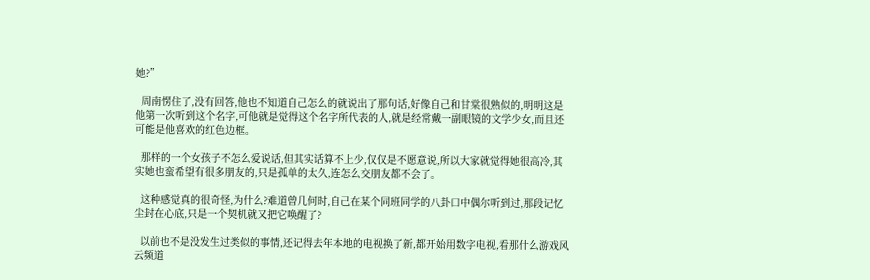她?”

  周南愣住了,没有回答,他也不知道自己怎么的就说出了那句话,好像自己和甘棠很熟似的,明明这是他第一次听到这个名字,可他就是觉得这个名字所代表的人,就是经常戴一副眼镜的文学少女,而且还可能是他喜欢的红色边框。

  那样的一个女孩子不怎么爱说话,但其实话算不上少,仅仅是不愿意说,所以大家就觉得她很高冷,其实她也蛮希望有很多朋友的,只是孤单的太久,连怎么交朋友都不会了。

  这种感觉真的很奇怪,为什么?难道曾几何时,自己在某个同班同学的八卦口中偶尔听到过,那段记忆尘封在心底,只是一个契机就又把它唤醒了?

  以前也不是没发生过类似的事情,还记得去年本地的电视换了新,都开始用数字电视,看那什么游戏风云频道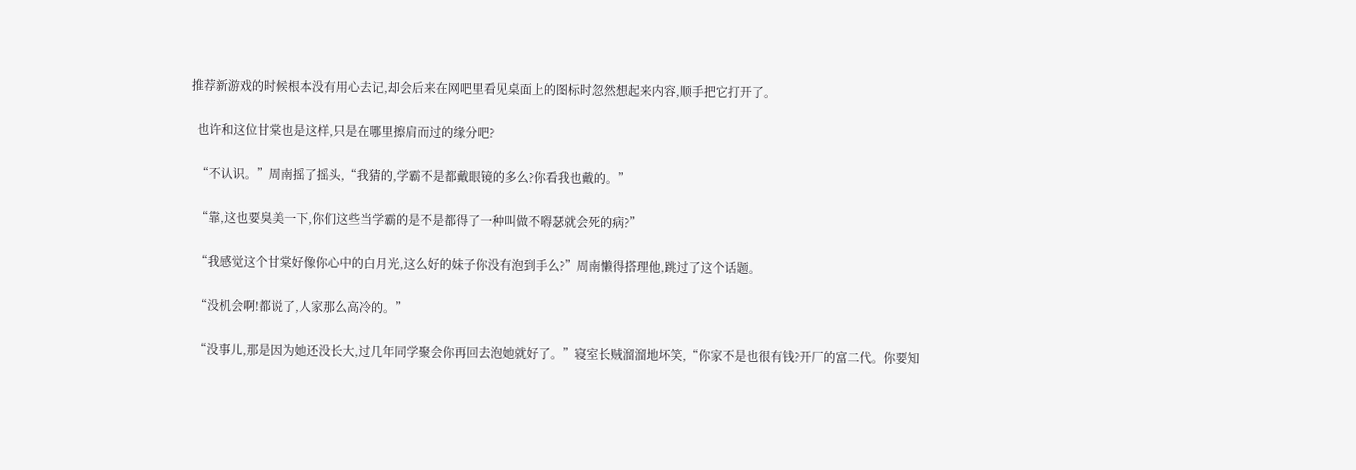推荐新游戏的时候根本没有用心去记,却会后来在网吧里看见桌面上的图标时忽然想起来内容,顺手把它打开了。

  也许和这位甘棠也是这样,只是在哪里擦肩而过的缘分吧?

  “不认识。”周南摇了摇头,“我猜的,学霸不是都戴眼镜的多么?你看我也戴的。”

  “靠,这也要臭美一下,你们这些当学霸的是不是都得了一种叫做不嘚瑟就会死的病?”

  “我感觉这个甘棠好像你心中的白月光,这么好的妹子你没有泡到手么?”周南懒得搭理他,跳过了这个话题。

  “没机会啊!都说了,人家那么高冷的。”

  “没事儿,那是因为她还没长大,过几年同学聚会你再回去泡她就好了。”寝室长贼溜溜地坏笑,“你家不是也很有钱?开厂的富二代。你要知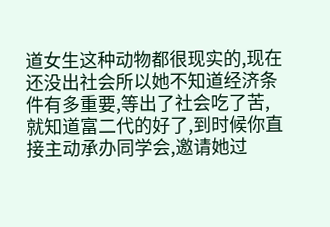道女生这种动物都很现实的,现在还没出社会所以她不知道经济条件有多重要,等出了社会吃了苦,就知道富二代的好了,到时候你直接主动承办同学会,邀请她过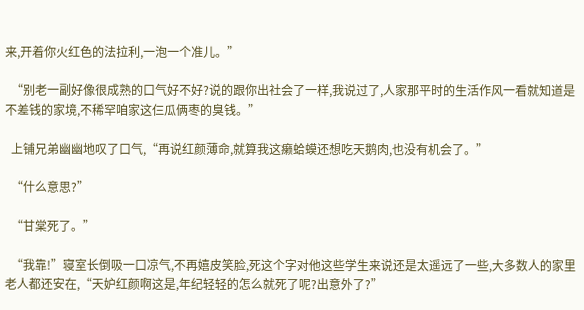来,开着你火红色的法拉利,一泡一个准儿。”

  “别老一副好像很成熟的口气好不好?说的跟你出社会了一样,我说过了,人家那平时的生活作风一看就知道是不差钱的家境,不稀罕咱家这仨瓜俩枣的臭钱。”

  上铺兄弟幽幽地叹了口气,“再说红颜薄命,就算我这癞蛤蟆还想吃天鹅肉,也没有机会了。”

  “什么意思?”

  “甘棠死了。”

  “我靠!”寝室长倒吸一口凉气,不再嬉皮笑脸,死这个字对他这些学生来说还是太遥远了一些,大多数人的家里老人都还安在,“天妒红颜啊这是,年纪轻轻的怎么就死了呢?出意外了?”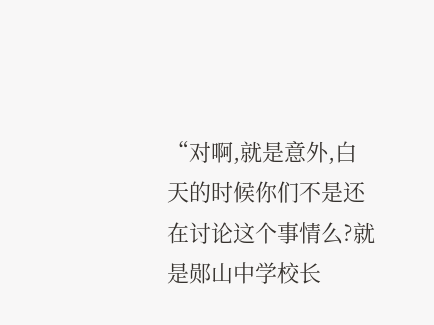“对啊,就是意外,白天的时候你们不是还在讨论这个事情么?就是郧山中学校长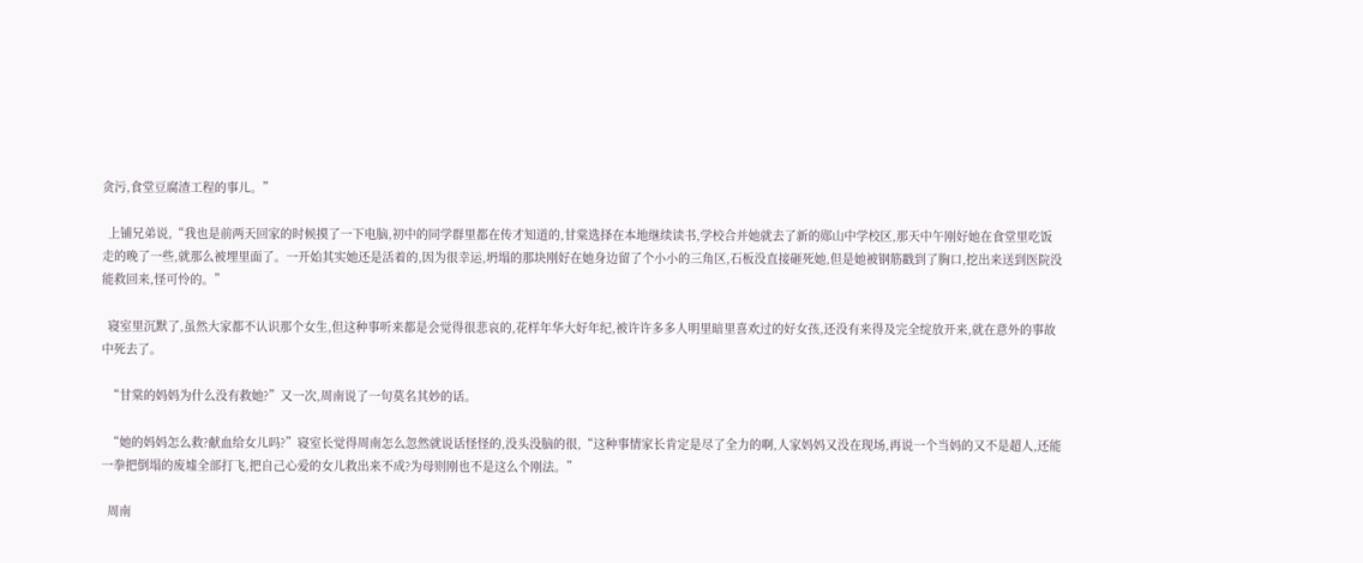贪污,食堂豆腐渣工程的事儿。”

  上铺兄弟说,“我也是前两天回家的时候摸了一下电脑,初中的同学群里都在传才知道的,甘棠选择在本地继续读书,学校合并她就去了新的郧山中学校区,那天中午刚好她在食堂里吃饭走的晚了一些,就那么被埋里面了。一开始其实她还是活着的,因为很幸运,坍塌的那块刚好在她身边留了个小小的三角区,石板没直接砸死她,但是她被钢筋戳到了胸口,挖出来送到医院没能救回来,怪可怜的。”

  寝室里沉默了,虽然大家都不认识那个女生,但这种事听来都是会觉得很悲哀的,花样年华大好年纪,被许许多多人明里暗里喜欢过的好女孩,还没有来得及完全绽放开来,就在意外的事故中死去了。

  “甘棠的妈妈为什么没有救她?”又一次,周南说了一句莫名其妙的话。

  “她的妈妈怎么救?献血给女儿吗?”寝室长觉得周南怎么忽然就说话怪怪的,没头没脑的很,“这种事情家长肯定是尽了全力的啊,人家妈妈又没在现场,再说一个当妈的又不是超人,还能一拳把倒塌的废墟全部打飞,把自己心爱的女儿救出来不成?为母则刚也不是这么个刚法。”

  周南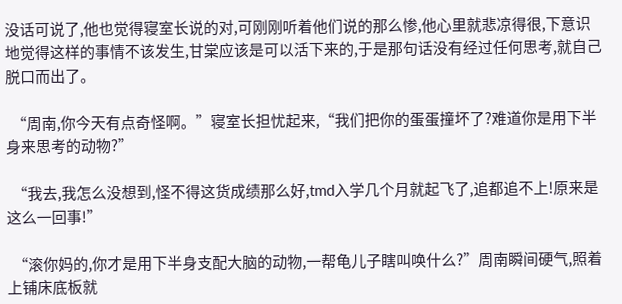没话可说了,他也觉得寝室长说的对,可刚刚听着他们说的那么惨,他心里就悲凉得很,下意识地觉得这样的事情不该发生,甘棠应该是可以活下来的,于是那句话没有经过任何思考,就自己脱口而出了。

  “周南,你今天有点奇怪啊。”寝室长担忧起来,“我们把你的蛋蛋撞坏了?难道你是用下半身来思考的动物?”

  “我去,我怎么没想到,怪不得这货成绩那么好,tmd入学几个月就起飞了,追都追不上!原来是这么一回事!”

  “滚你妈的,你才是用下半身支配大脑的动物,一帮龟儿子瞎叫唤什么?”周南瞬间硬气,照着上铺床底板就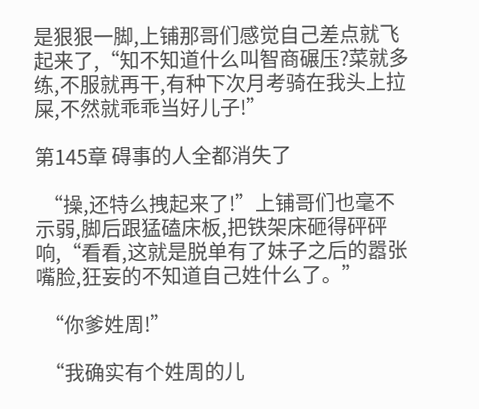是狠狠一脚,上铺那哥们感觉自己差点就飞起来了,“知不知道什么叫智商碾压?菜就多练,不服就再干,有种下次月考骑在我头上拉屎,不然就乖乖当好儿子!”

第145章 碍事的人全都消失了

  “操,还特么拽起来了!”上铺哥们也毫不示弱,脚后跟猛磕床板,把铁架床砸得砰砰响,“看看,这就是脱单有了妹子之后的嚣张嘴脸,狂妄的不知道自己姓什么了。”

  “你爹姓周!”

  “我确实有个姓周的儿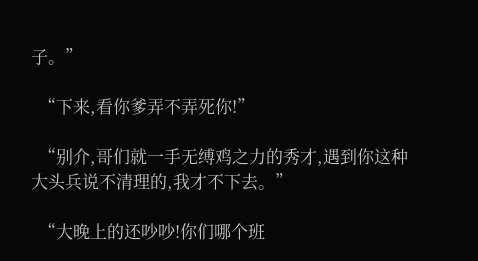子。”

  “下来,看你爹弄不弄死你!”

  “别介,哥们就一手无缚鸡之力的秀才,遇到你这种大头兵说不清理的,我才不下去。”

  “大晚上的还吵吵!你们哪个班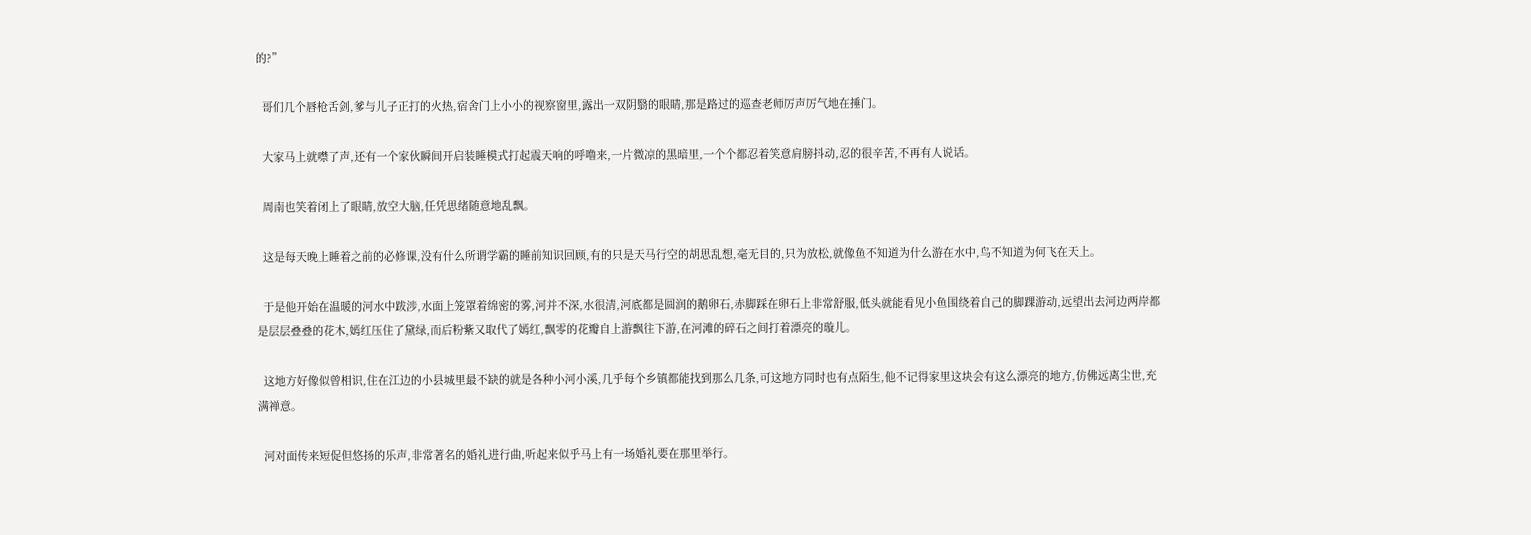的?”

  哥们几个唇枪舌剑,爹与儿子正打的火热,宿舍门上小小的视察窗里,露出一双阴翳的眼睛,那是路过的巡查老师厉声厉气地在捶门。

  大家马上就噤了声,还有一个家伙瞬间开启装睡模式打起震天响的呼噜来,一片微凉的黑暗里,一个个都忍着笑意肩膀抖动,忍的很辛苦,不再有人说话。

  周南也笑着闭上了眼睛,放空大脑,任凭思绪随意地乱飘。

  这是每天晚上睡着之前的必修课,没有什么所谓学霸的睡前知识回顾,有的只是天马行空的胡思乱想,毫无目的,只为放松,就像鱼不知道为什么游在水中,鸟不知道为何飞在天上。

  于是他开始在温暖的河水中跋涉,水面上笼罩着绵密的雾,河并不深,水很清,河底都是圆润的鹅卵石,赤脚踩在卵石上非常舒服,低头就能看见小鱼围绕着自己的脚踝游动,远望出去河边两岸都是层层叠叠的花木,嫣红压住了黛绿,而后粉紫又取代了嫣红,飘零的花瓣自上游飘往下游,在河滩的碎石之间打着漂亮的璇儿。

  这地方好像似曾相识,住在江边的小县城里最不缺的就是各种小河小溪,几乎每个乡镇都能找到那么几条,可这地方同时也有点陌生,他不记得家里这块会有这么漂亮的地方,仿佛远离尘世,充满禅意。

  河对面传来短促但悠扬的乐声,非常著名的婚礼进行曲,听起来似乎马上有一场婚礼要在那里举行。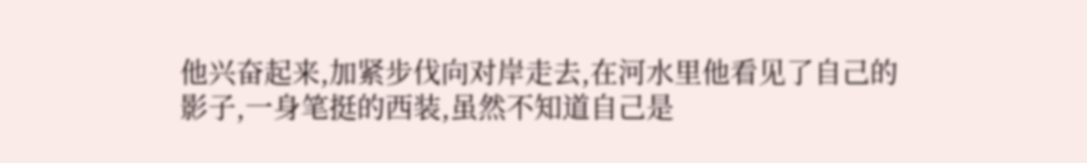他兴奋起来,加紧步伐向对岸走去,在河水里他看见了自己的影子,一身笔挺的西装,虽然不知道自己是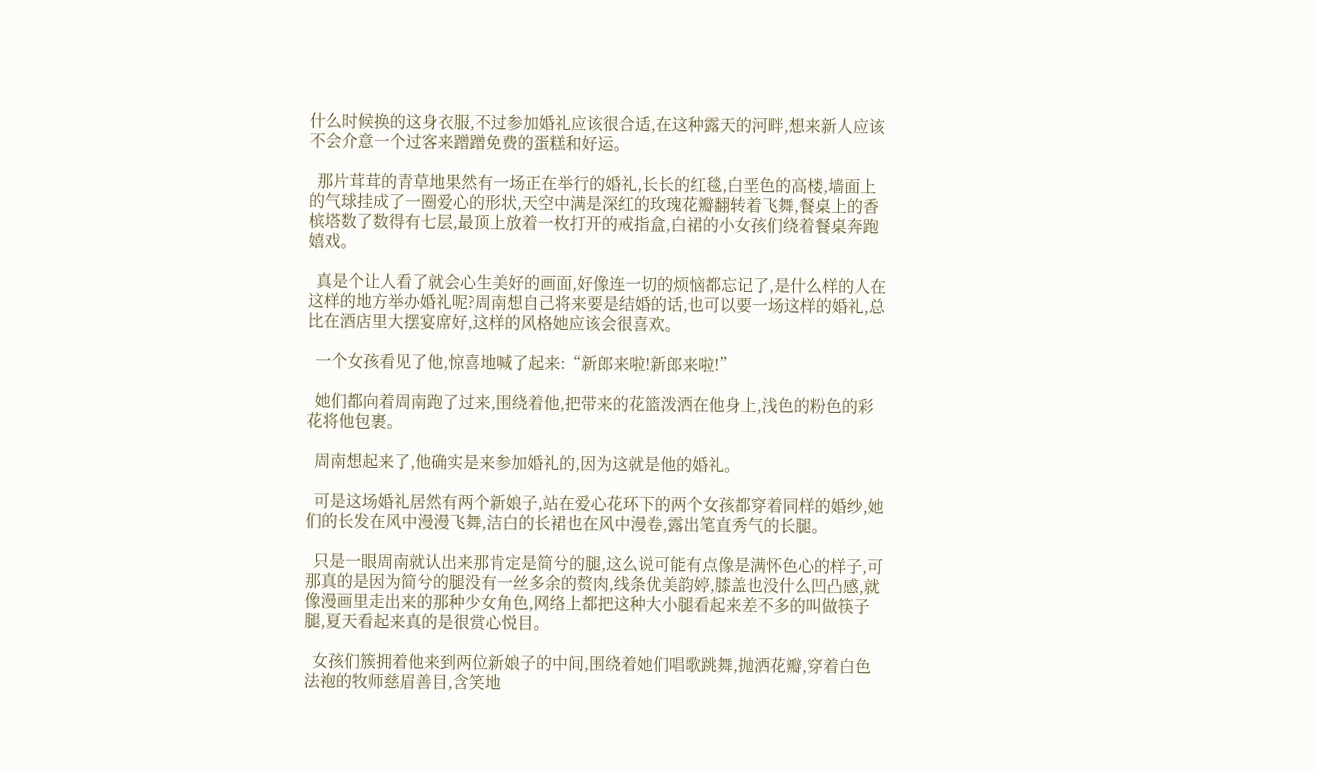什么时候换的这身衣服,不过参加婚礼应该很合适,在这种露天的河畔,想来新人应该不会介意一个过客来蹭蹭免费的蛋糕和好运。

  那片茸茸的青草地果然有一场正在举行的婚礼,长长的红毯,白垩色的高楼,墙面上的气球挂成了一圈爱心的形状,天空中满是深红的玫瑰花瓣翻转着飞舞,餐桌上的香槟塔数了数得有七层,最顶上放着一枚打开的戒指盒,白裙的小女孩们绕着餐桌奔跑嬉戏。

  真是个让人看了就会心生美好的画面,好像连一切的烦恼都忘记了,是什么样的人在这样的地方举办婚礼呢?周南想自己将来要是结婚的话,也可以要一场这样的婚礼,总比在酒店里大摆宴席好,这样的风格她应该会很喜欢。

  一个女孩看见了他,惊喜地喊了起来:“新郎来啦!新郎来啦!”

  她们都向着周南跑了过来,围绕着他,把带来的花篮泼洒在他身上,浅色的粉色的彩花将他包裹。

  周南想起来了,他确实是来参加婚礼的,因为这就是他的婚礼。

  可是这场婚礼居然有两个新娘子,站在爱心花环下的两个女孩都穿着同样的婚纱,她们的长发在风中漫漫飞舞,洁白的长裙也在风中漫卷,露出笔直秀气的长腿。

  只是一眼周南就认出来那肯定是简兮的腿,这么说可能有点像是满怀色心的样子,可那真的是因为简兮的腿没有一丝多余的赘肉,线条优美韵婷,膝盖也没什么凹凸感,就像漫画里走出来的那种少女角色,网络上都把这种大小腿看起来差不多的叫做筷子腿,夏天看起来真的是很赏心悦目。

  女孩们簇拥着他来到两位新娘子的中间,围绕着她们唱歌跳舞,抛洒花瓣,穿着白色法袍的牧师慈眉善目,含笑地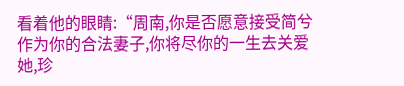看着他的眼睛:“周南,你是否愿意接受简兮作为你的合法妻子,你将尽你的一生去关爱她,珍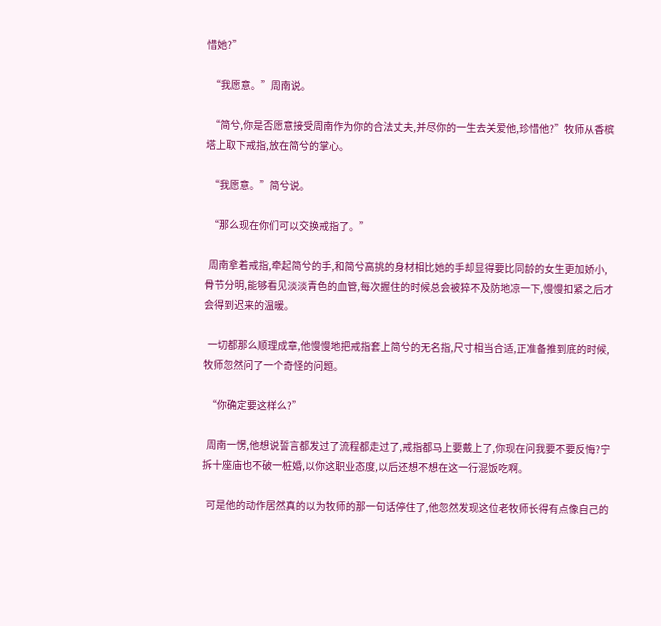惜她?”

  “我愿意。”周南说。

  “简兮,你是否愿意接受周南作为你的合法丈夫,并尽你的一生去关爱他,珍惜他?”牧师从香槟塔上取下戒指,放在简兮的掌心。

  “我愿意。”简兮说。

  “那么现在你们可以交换戒指了。”

  周南拿着戒指,牵起简兮的手,和简兮高挑的身材相比她的手却显得要比同龄的女生更加娇小,骨节分明,能够看见淡淡青色的血管,每次握住的时候总会被猝不及防地凉一下,慢慢扣紧之后才会得到迟来的温暖。

  一切都那么顺理成章,他慢慢地把戒指套上简兮的无名指,尺寸相当合适,正准备推到底的时候,牧师忽然问了一个奇怪的问题。

  “你确定要这样么?”

  周南一愣,他想说誓言都发过了流程都走过了,戒指都马上要戴上了,你现在问我要不要反悔?宁拆十座庙也不破一桩婚,以你这职业态度,以后还想不想在这一行混饭吃啊。

  可是他的动作居然真的以为牧师的那一句话停住了,他忽然发现这位老牧师长得有点像自己的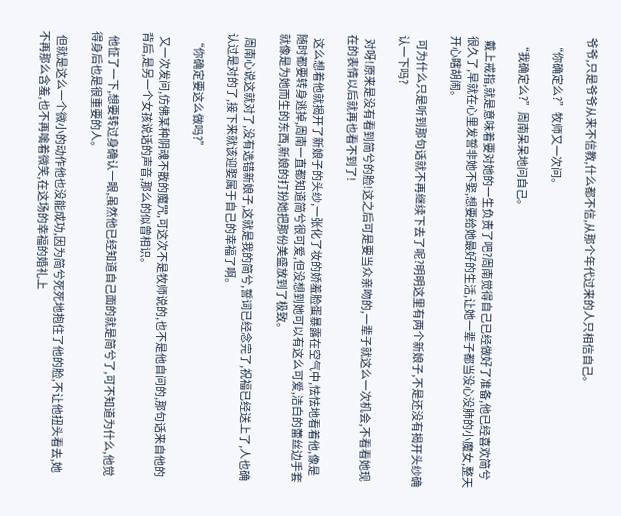爷爷,只是爷爷从来不信教,什么都不信,从那个年代过来的人只相信自己。

  “你确定么?”牧师又一次问。

  “我确定么?”周南呆呆地问自己。

  戴上戒指,就是意味着要对她的一生负责了吧?周南觉得自己已经做好了准备,他已经喜欢简兮很久了,早就在心里发誓非她不娶,想要给她最好的生活,让她一辈子都当没心没肺的小魔女,整天开心瞎胡闹。

  可为什么只是听到那句话就不再继续下去了呢?明明这里有两个新娘子,不是还没有揭开头纱确认一下吗?

  对呀!原来是没有看到简兮的脸!这之后可是要当众亲吻的,一辈子就这么一次机会,不看看她现在的表情以后就再也看不到了!

  这么想着他就揭开了新娘子的头纱,一张化了妆的娇羞脸蛋暴露在空气中,怯怯地看着他,像是随时都要转身逃掉,周南一直都知道简兮很可爱,但没想到她可以有这么可爱,洁白的蕾丝边手套就像是为她而生的东西,新娘的打扮她把那份美盛放到了极致。

  周南心说这就对了,没有选错新娘子,这就是我的简兮,誓词已经念完了,祝福已经送上了,人也确认过是对的了,接下来就该迎娶属于自己的幸福了啊。

  “你确定要这么做吗?”

  又一次发问,仿佛某种阴魂不散的魔咒,可这次不是牧师说的,也不是他自问的,那句话来自他的背后,是另一个女孩说话的声音,那么的似曾相识。

  他怔了一下,想要转过身确认一眼,虽然他已经知道自己面的就是简兮了,可不知道为什么,他觉得身后也是很重要的人。

  但就是这么一个微小的动作他也没能成功,因为简兮死死地抱住了他的脸,不让他扭头看去,她不再那么含羞,也不再噙着微笑,在这场的幸福的婚礼上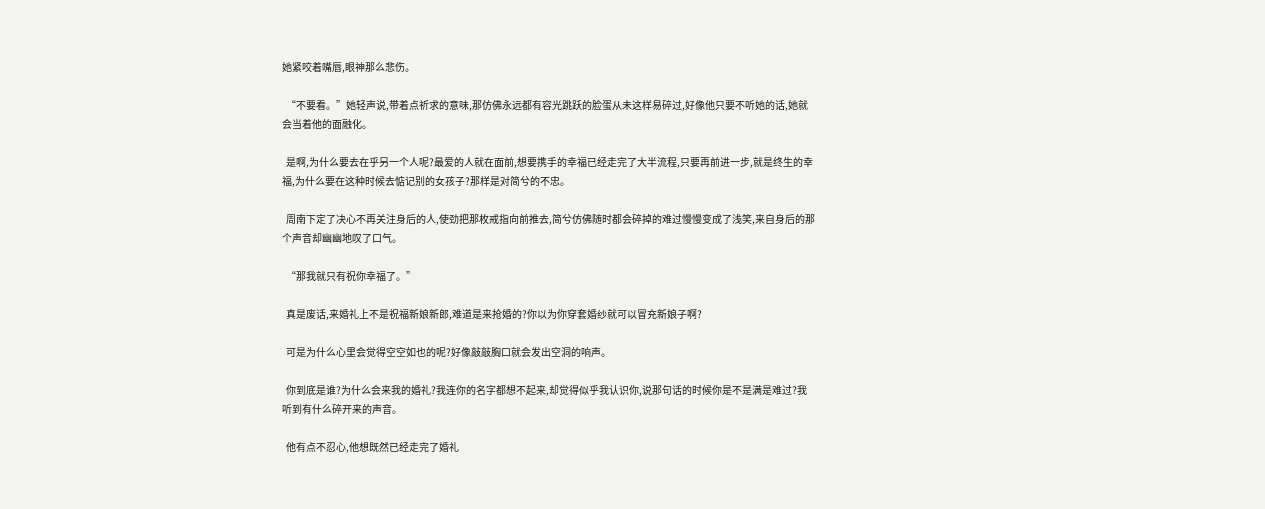她紧咬着嘴唇,眼神那么悲伤。

  “不要看。”她轻声说,带着点祈求的意味,那仿佛永远都有容光跳跃的脸蛋从未这样易碎过,好像他只要不听她的话,她就会当着他的面融化。

  是啊,为什么要去在乎另一个人呢?最爱的人就在面前,想要携手的幸福已经走完了大半流程,只要再前进一步,就是终生的幸福,为什么要在这种时候去惦记别的女孩子?那样是对简兮的不忠。

  周南下定了决心不再关注身后的人,使劲把那枚戒指向前推去,简兮仿佛随时都会碎掉的难过慢慢变成了浅笑,来自身后的那个声音却幽幽地叹了口气。

  “那我就只有祝你幸福了。”

  真是废话,来婚礼上不是祝福新娘新郎,难道是来抢婚的?你以为你穿套婚纱就可以冒充新娘子啊?

  可是为什么心里会觉得空空如也的呢?好像敲敲胸口就会发出空洞的响声。

  你到底是谁?为什么会来我的婚礼?我连你的名字都想不起来,却觉得似乎我认识你,说那句话的时候你是不是满是难过?我听到有什么碎开来的声音。

  他有点不忍心,他想既然已经走完了婚礼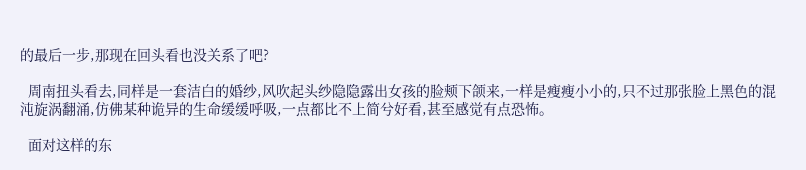的最后一步,那现在回头看也没关系了吧?

  周南扭头看去,同样是一套洁白的婚纱,风吹起头纱隐隐露出女孩的脸颊下颌来,一样是瘦瘦小小的,只不过那张脸上黑色的混沌旋涡翻涌,仿佛某种诡异的生命缓缓呼吸,一点都比不上简兮好看,甚至感觉有点恐怖。

  面对这样的东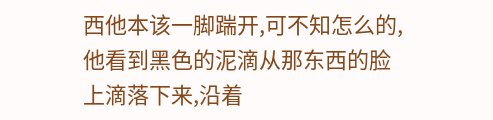西他本该一脚踹开,可不知怎么的,他看到黑色的泥滴从那东西的脸上滴落下来,沿着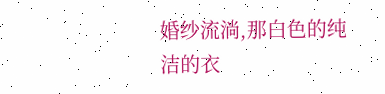婚纱流淌,那白色的纯洁的衣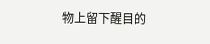物上留下醒目的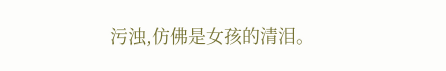污浊,仿佛是女孩的清泪。